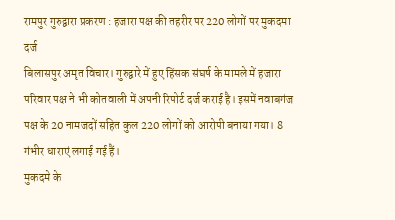रामपुर गुरुद्वारा प्रकरण : हजारा पक्ष की तहरीर पर 220 लोगों पर मुकदमा दर्ज
बिलासपुर अमृत विचार। गुरुद्वारे में हुए हिंसक संघर्ष के मामले में हजारा परिवार पक्ष ने भी कोतवाली में अपनी रिपोर्ट दर्ज कराई है। इसमें नवाबगंज पक्ष के 20 नामजदों सहित कुल 220 लोगों को आरोपी बनाया गया। 8 गंभीर धाराएं लगाई गई हैं।
मुकदमे के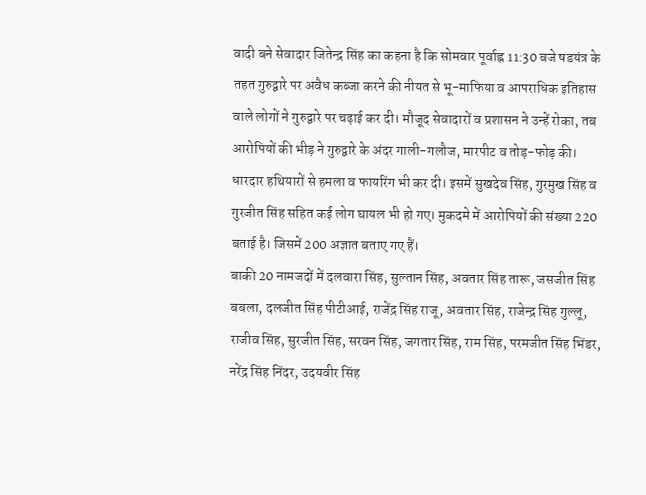वादी बने सेवादार जितेन्द्र सिंह का कहना है कि सोमवार पूर्वाह्न 11:30 बजे षडयंत्र के तहत गुरुद्वारे पर अवैध कब्जा करने की नीयत से भू-माफिया व आपराधिक इतिहास वाले लोगों ने गुरुद्वारे पर चढ़ाई कर दी। मौजूद सेवादारों व प्रशासन ने उन्हें रोका, तब आरोपियों की भीड़ ने गुरुद्वारे के अंदर गाली-गलौज, मारपीट व तोड़-फोड़ की। धारदार हथियारों से हमला व फायरिंग भी कर दी। इसमें सुखदेव सिंह, गुरमुख सिंह व गुरजीत सिंह सहित कई लोग घायल भी हो गए। मुकदमे में आरोपियों की संख्या 220 बताई है। जिसमें 200 अज्ञात बताए गए हैं।
बाकी 20 नामजदों में दलवारा सिंह, सुल्तान सिंह, अवतार सिंह तारू, जसजीत सिंह बबला, दलजीत सिंह पीटीआई, राजेंद्र सिंह राजू, अवतार सिंह, राजेन्द्र सिंह गुल्लू, राजीव सिंह, सुरजीत सिंह, सरवन सिंह, जगतार सिंह, राम सिंह, परमजीत सिंह भिंडर, नरेंद्र सिंह निंदर, उदयवीर सिंह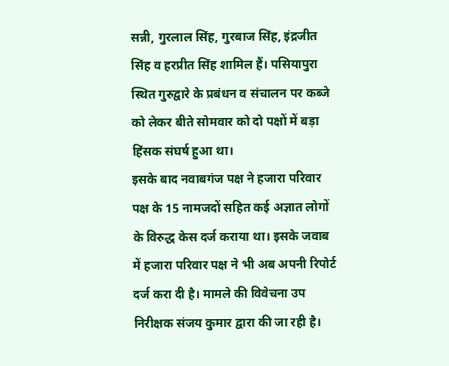सन्नी, गुरलाल सिंह, गुरबाज सिंह, इंद्रजीत सिंह व हरप्रीत सिंह शामिल हैं। पसियापुरा स्थित गुरुद्वारे के प्रबंधन व संचालन पर कब्जे को लेकर बीते सोमवार को दो पक्षों में बड़ा हिंसक संघर्ष हुआ था।
इसके बाद नवाबगंज पक्ष ने हजारा परिवार पक्ष के 15 नामजदों सहित कई अज्ञात लोगों के विरुद्ध केस दर्ज कराया था। इसके जवाब में हजारा परिवार पक्ष ने भी अब अपनी रिपोर्ट दर्ज करा दी है। मामले की विवेचना उप निरीक्षक संजय कुमार द्वारा की जा रही है।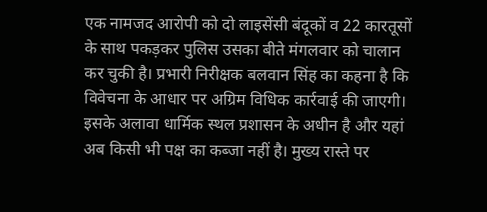एक नामजद आरोपी को दो लाइसेंसी बंदूकों व 22 कारतूसों के साथ पकड़कर पुलिस उसका बीते मंगलवार को चालान कर चुकी है। प्रभारी निरीक्षक बलवान सिंह का कहना है कि विवेचना के आधार पर अग्रिम विधिक कार्रवाई की जाएगी। इसके अलावा धार्मिक स्थल प्रशासन के अधीन है और यहां अब किसी भी पक्ष का कब्जा नहीं है। मुख्य रास्ते पर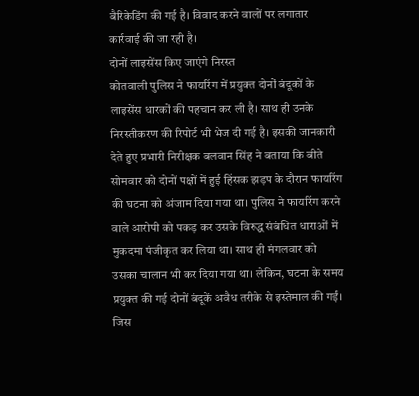बैरिकेडिंग की गई है। विवाद करने वालों पर लगातार कार्रवाई की जा रही है।
दोनों लाइसेंस किए जाएंगे निरस्त
कोतवाली पुलिस ने फायरिंग में प्रयुक्त दोनों बंदूकों के लाइसेंस धारकों की पहचान कर ली है। साथ ही उनके निरस्तीकरण की रिपोर्ट भी भेज दी गई है। इसकी जानकारी देते हुए प्रभारी निरीक्षक बलवान सिंह ने बताया कि बीते सोमवार को दोनों पक्षों में हुई हिंसक झड़प के दौरान फायरिंग की घटना को अंजाम दिया गया था। पुलिस ने फायरिंग करने वाले आरोपी को पकड़ कर उसके विरुद्ध संबंधित धाराओं में मुकदमा पंजीकृत कर लिया था। साथ ही मंगलवार को उसका चालान भी कर दिया गया था। लेकिन, घटना के समय प्रयुक्त की गई दोनों बंदूकें अवैध तरीके से इस्तेमाल की गईं। जिस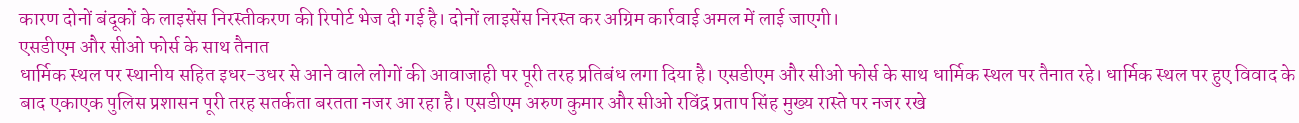कारण दोनों बंदूकों के लाइसेंस निरस्तीकरण की रिपोर्ट भेज दी गई है। दोनों लाइसेंस निरस्त कर अग्रिम कार्रवाई अमल में लाई जाएगी।
एसडीएम और सीओ फोर्स के साथ तैनात
धार्मिक स्थल पर स्थानीय सहित इधर-उधर से आने वाले लोगों की आवाजाही पर पूरी तरह प्रतिबंध लगा दिया है। एसडीएम और सीओ फोर्स के साथ धार्मिक स्थल पर तैनात रहे। धार्मिक स्थल पर हुए विवाद के बाद एकाएक पुलिस प्रशासन पूरी तरह सतर्कता बरतता नजर आ रहा है। एसडीएम अरुण कुमार और सीओ रविंद्र प्रताप सिंह मुख्य रास्ते पर नजर रखे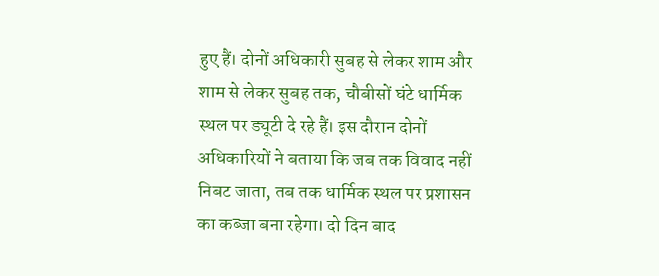हुए हैं। दोनों अधिकारी सुबह से लेकर शाम और शाम से लेकर सुबह तक, चौबीसों घंटे धार्मिक स्थल पर ड्यूटी दे रहे हैं। इस दौरान दोनों अधिकारियों ने बताया कि जब तक विवाद नहीं निबट जाता, तब तक धार्मिक स्थल पर प्रशासन का कब्जा बना रहेगा। दो दिन बाद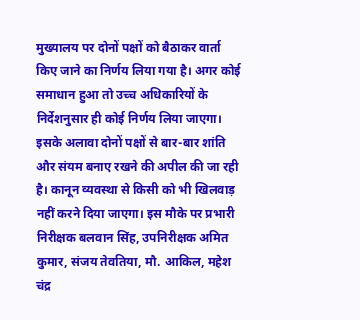मुख्यालय पर दोनों पक्षों को बैठाकर वार्ता किए जाने का निर्णय लिया गया है। अगर कोई समाधान हुआ तो उच्च अधिकारियों के निर्देशनुसार ही कोई निर्णय लिया जाएगा। इसके अलावा दोनों पक्षों से बार-बार शांति और संयम बनाए रखने की अपील की जा रही है। कानून व्यवस्था से किसी को भी खिलवाड़ नहीं करने दिया जाएगा। इस मौके पर प्रभारी निरीक्षक बलवान सिंह, उपनिरीक्षक अमित कुमार, संजय तेवतिया, मौ. आकिल, महेश चंद्र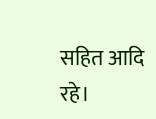सहित आदि रहे।